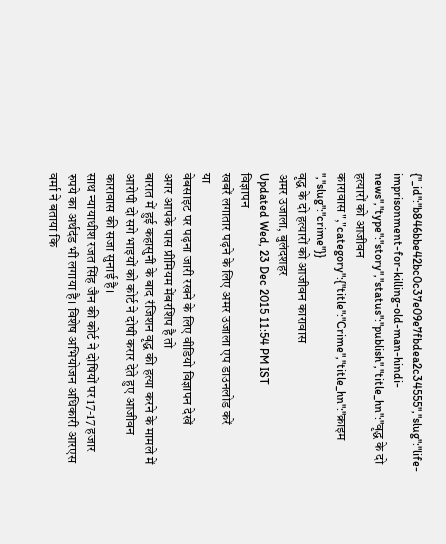{"_id":"b846bbe42bc0c37e09e7fbdea2c34555","slug":"life-imprisonment-for-killing-old-man-hindi-news","type":"story","status":"publish","title_hn":"वृद्ध के दो हत्यारों को आजीवन कारावास","category":{"title":"Crime","title_hn":"क्राइम ","slug":"crime"}}
वृद्ध के दो हत्यारों को आजीवन कारावास
अमर उजाला, बुलंदशहर
Updated Wed, 23 Dec 2015 11:54 PM IST
विज्ञापन
खबरें लगातार पढ़ने के लिए अमर उजाला एप डाउनलोड करें
या
वेबसाइट पर पढ़ना जारी रखने के लिए वीडियो विज्ञापन देखें
अगर आपके पास प्रीमियम मेंबरशिप है तो
बारात में हुई कहासुनी के बाद रंजिशन वृद्ध की हत्या करने के मामले में आरोपी दो सगे भाइयों को कोर्ट ने दोषी करार देते हुए आजीवन कारावास की सजा सुनाई है।
साथ न्यायाधीश रजत सिंह जैन की कोर्ट ने दोषियों पर 17-17 हजार रुपये का अर्थदंड भी लगाया है। विशेष अभियोजन अधिकारी आरएस वर्मा ने बताया कि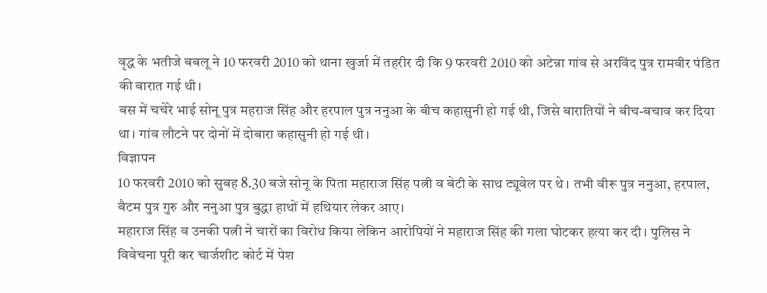वृद्ध के भतीजे बबलू ने 10 फरवरी 2010 को थाना खुर्जा में तहरीर दी कि 9 फरवरी 2010 को अटेन्ना गांव से अरविंद पुत्र रामवीर पंडित की बारात गई थी।
बस में चचेरे भाई सोनू पुत्र महराज सिंह और हरपाल पुत्र ननुआ के बीच कहासुनी हो गई थी, जिसे बारातियों ने बीच-बचाव कर दिया था। गांव लौटने पर दोनों में दोबारा कहासुनी हो गई थी।
विज्ञापन
10 फरवरी 2010 को सुबह 8.30 बजे सोनू के पिता महाराज सिंह पत्नी व बेटी के साथ ट्यूवेल पर थे। तभी वीरू पुत्र ननुआ, हरपाल, बैटम पुत्र गुरु और ननुआ पुत्र बुद्धा हाथों में हथियार लेकर आए।
महाराज सिंह व उनकी पत्नी ने चारों का विरोध किया लेकिन आरोपियों ने महाराज सिंह की गला घोटकर हत्या कर दी। पुलिस ने विवेचना पूरी कर चार्जशीट कोर्ट में पेश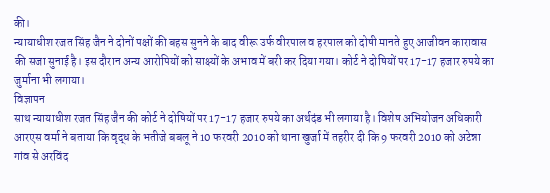की।
न्यायाधीश रजत सिंह जैन ने दोनों पक्षों की बहस सुनने के बाद वीरू उर्फ वीरपाल व हरपाल को दोषी मानते हुए आजीवन कारावास की सजा सुनाई है। इस दौरान अन्य आरोपियों को साक्ष्यों के अभाव में बरी कर दिया गया। कोर्ट ने दोषियों पर 17-17 हजार रुपये का जुर्माना भी लगाया।
विज्ञापन
साथ न्यायाधीश रजत सिंह जैन की कोर्ट ने दोषियों पर 17-17 हजार रुपये का अर्थदंड भी लगाया है। विशेष अभियोजन अधिकारी आरएस वर्मा ने बताया कि वृद्ध के भतीजे बबलू ने 10 फरवरी 2010 को थाना खुर्जा में तहरीर दी कि 9 फरवरी 2010 को अटेन्ना गांव से अरविंद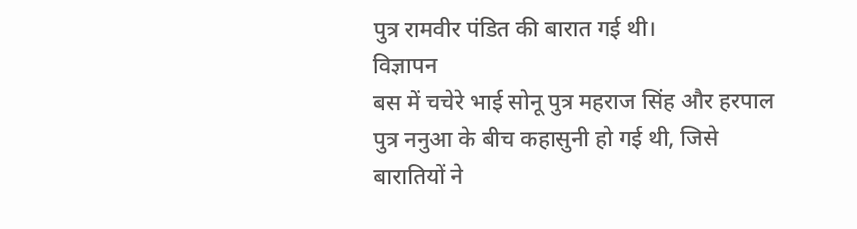पुत्र रामवीर पंडित की बारात गई थी।
विज्ञापन
बस में चचेरे भाई सोनू पुत्र महराज सिंह और हरपाल पुत्र ननुआ के बीच कहासुनी हो गई थी, जिसे बारातियों ने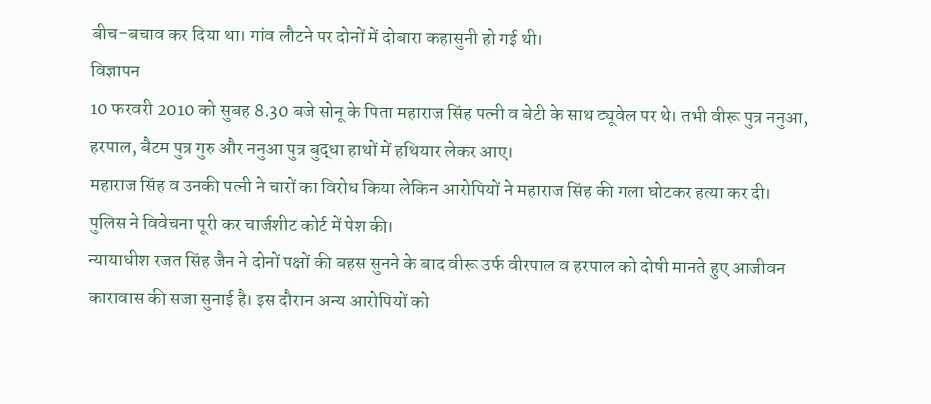बीच-बचाव कर दिया था। गांव लौटने पर दोनों में दोबारा कहासुनी हो गई थी।
विज्ञापन
10 फरवरी 2010 को सुबह 8.30 बजे सोनू के पिता महाराज सिंह पत्नी व बेटी के साथ ट्यूवेल पर थे। तभी वीरू पुत्र ननुआ, हरपाल, बैटम पुत्र गुरु और ननुआ पुत्र बुद्धा हाथों में हथियार लेकर आए।
महाराज सिंह व उनकी पत्नी ने चारों का विरोध किया लेकिन आरोपियों ने महाराज सिंह की गला घोटकर हत्या कर दी। पुलिस ने विवेचना पूरी कर चार्जशीट कोर्ट में पेश की।
न्यायाधीश रजत सिंह जैन ने दोनों पक्षों की बहस सुनने के बाद वीरू उर्फ वीरपाल व हरपाल को दोषी मानते हुए आजीवन कारावास की सजा सुनाई है। इस दौरान अन्य आरोपियों को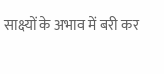साक्ष्यों के अभाव में बरी कर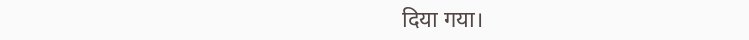दिया गया।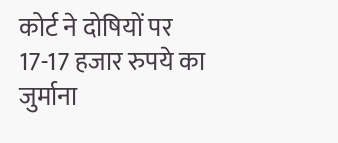कोर्ट ने दोषियों पर 17-17 हजार रुपये का जुर्माना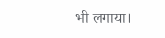भी लगाया।